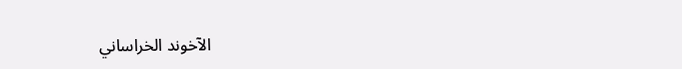الآخوند الخراساني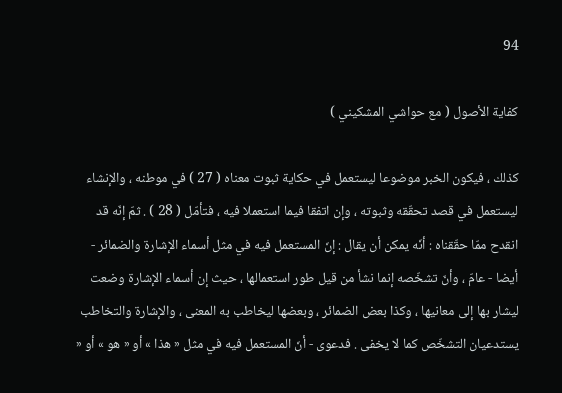94

كفاية الأصول ( مع حواشي المشكيني )

كذلك ، فيكون الخبر موضوعا ليستعمل في حكاية ثبوت معناه ( 27 ) في موطنه ، والإنشاء ليستعمل في قصد تحقّقه وثبوته ، وإن اتفقا فيما استعملا فيه ، فتأمّل ( 28 ) . ثمّ إنّه قد انقدح ممّا حقّقناه : أنّه يمكن أن يقال : إنّ المستعمل فيه في مثل أسماء الإشارة والضمائر - أيضا - عامّ ، وأنّ تشخّصه إنما نشأ من قيل طور استعمالها ، حيث إن أسماء الإشارة وضعت ليشار بها إلى معانيها ، وكذا بعض الضمائر ، وبعضها ليخاطب به المعنى ، والإشارة والتخاطب يستدعيان التشخّص كما لا يخفى . فدعوى - أنّ المستعمل فيه في مثل « هذا » أو « هو » أو «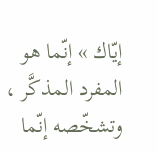إيّاك » إنّما هو المفرد المذكَّر ، وتشخّصه إنّما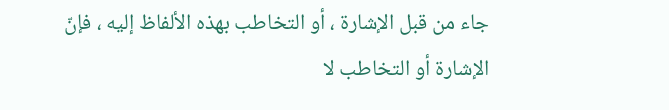جاء من قبل الإشارة ، أو التخاطب بهذه الألفاظ إليه ، فإنّ الإشارة أو التخاطب لا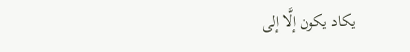يكاد يكون إلَّا إلى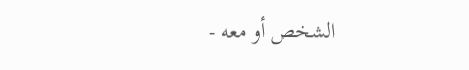الشخص أو معه -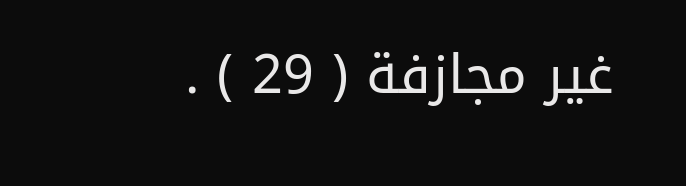غير مجازفة ( 29 ) .